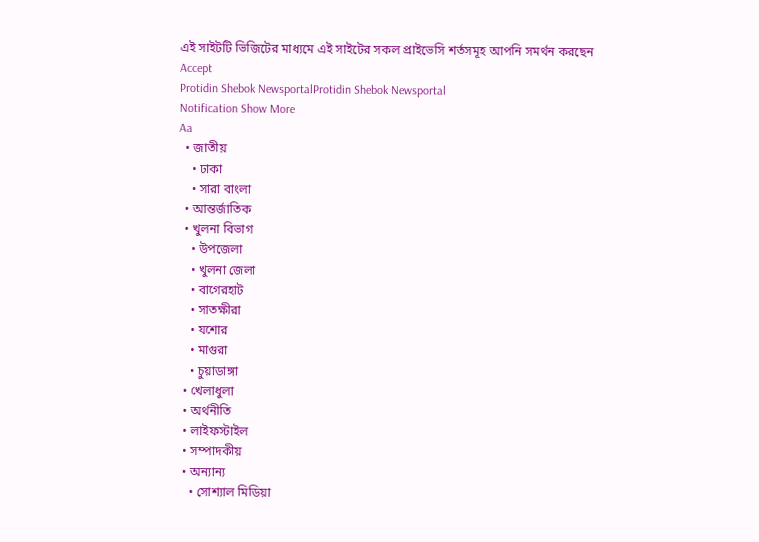এই সাইটটি ভিজিটের মাধ্যমে এই সাইটের সকল প্রাইভেসি শর্তসমূহ আপনি সমর্থন করছেন
Accept
Protidin Shebok NewsportalProtidin Shebok Newsportal
Notification Show More
Aa
  • জাতীয়
    • ঢাকা
    • সারা বাংলা
  • আন্তর্জাতিক
  • খুলনা বিভাগ
    • উপজেলা
    • খুলনা জেলা
    • বাগেরহাট
    • সাতক্ষীরা
    • যশোর
    • মাগুরা
    • চুয়াডাঙ্গা
  • খেলাধুলা
  • অর্থনীতি
  • লাইফস্টাইল
  • সম্পাদকীয়
  • অন্যান্য
    • সোশ্যাল মিডিয়া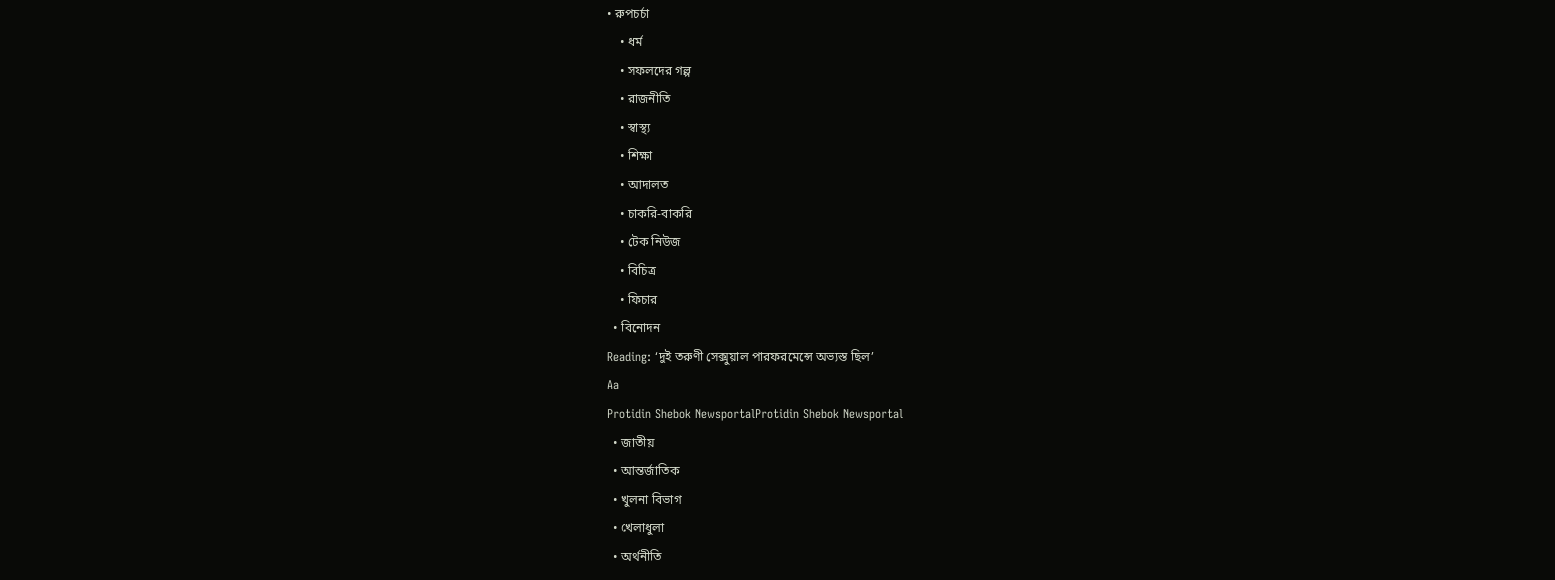• রুপচর্চা
    • ধর্ম
    • সফলদের গল্প
    • রাজনীতি
    • স্বাস্থ্য
    • শিক্ষা
    • আদালত
    • চাকরি-বাকরি
    • টেক নিউজ
    • বিচিত্র
    • ফিচার
  • বিনোদন
Reading: ‘দুই তরুণী সেক্সুয়াল পারফরমেন্সে অভ্যস্ত ছিল’
Aa
Protidin Shebok NewsportalProtidin Shebok Newsportal
  • জাতীয়
  • আন্তর্জাতিক
  • খুলনা বিভাগ
  • খেলাধুলা
  • অর্থনীতি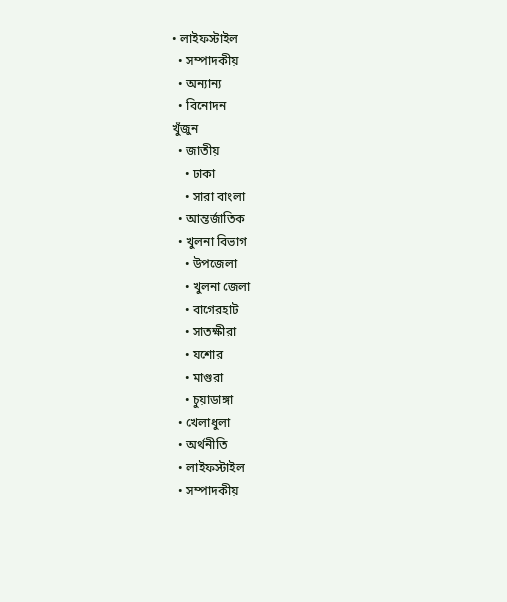• লাইফস্টাইল
  • সম্পাদকীয়
  • অন্যান্য
  • বিনোদন
খুঁজুন
  • জাতীয়
    • ঢাকা
    • সারা বাংলা
  • আন্তর্জাতিক
  • খুলনা বিভাগ
    • উপজেলা
    • খুলনা জেলা
    • বাগেরহাট
    • সাতক্ষীরা
    • যশোর
    • মাগুরা
    • চুয়াডাঙ্গা
  • খেলাধুলা
  • অর্থনীতি
  • লাইফস্টাইল
  • সম্পাদকীয়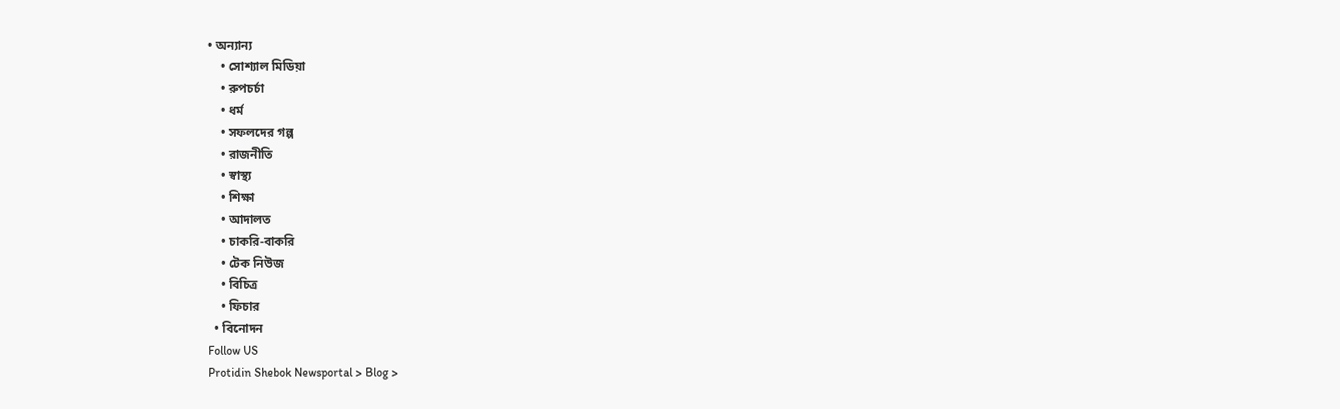• অন্যান্য
    • সোশ্যাল মিডিয়া
    • রুপচর্চা
    • ধর্ম
    • সফলদের গল্প
    • রাজনীতি
    • স্বাস্থ্য
    • শিক্ষা
    • আদালত
    • চাকরি-বাকরি
    • টেক নিউজ
    • বিচিত্র
    • ফিচার
  • বিনোদন
Follow US
Protidin Shebok Newsportal > Blog >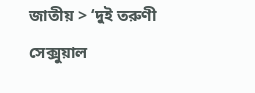জাতীয় > ‘দুই তরুণী সেক্সুয়াল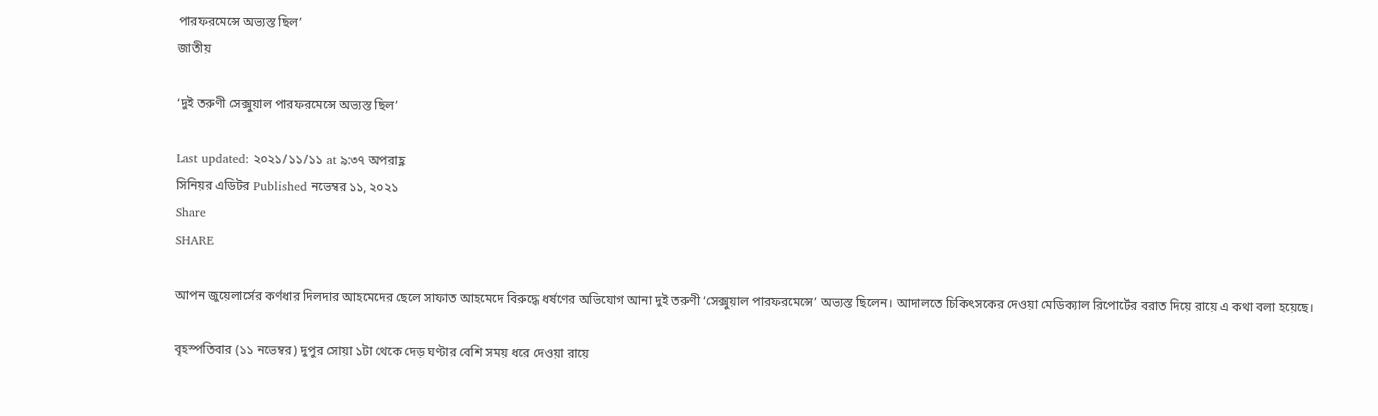পারফরমেন্সে অভ্যস্ত ছিল’
জাতীয়

‘দুই তরুণী সেক্সুয়াল পারফরমেন্সে অভ্যস্ত ছিল’

Last updated: ২০২১/১১/১১ at ৯:৩৭ অপরাহ্ণ
সিনিয়র এডিটর Published নভেম্বর ১১, ২০২১
Share
SHARE

আপন জুয়েলার্সের কর্ণধার দিলদার আহমেদের ছেলে সাফাত আহমেদে বিরুদ্ধে ধর্ষণের অভিযোগ আনা দুই তরুণী ‘সেক্সুয়াল পারফরমেন্সে’ অভ্যস্ত ছিলেন। আদালতে চিকিৎসকের দেওয়া মেডিক্যাল রিপোর্টের বরাত দিয়ে রায়ে এ কথা বলা হয়েছে।

বৃহস্পতিবার (১১ নভেম্বর) দুপুর সোয়া ১টা থেকে দেড় ঘণ্টার বেশি সময় ধরে দেওয়া রায়ে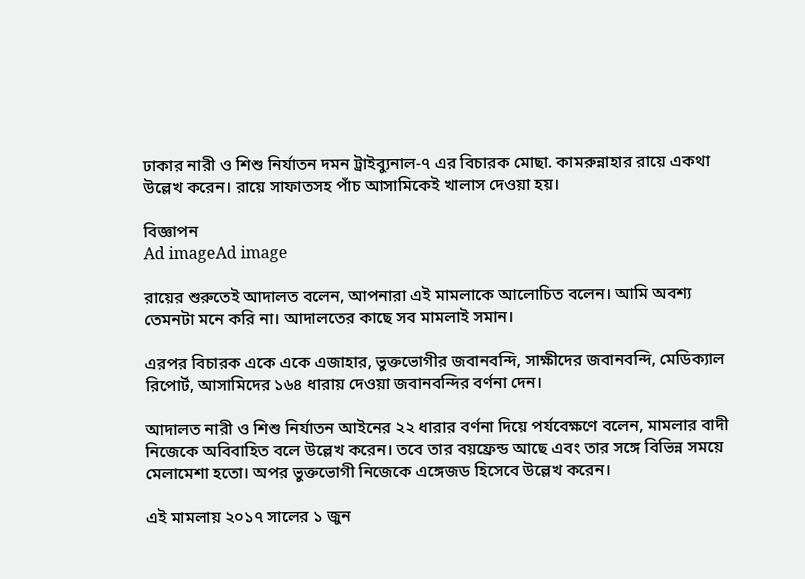ঢাকার নারী ও শিশু নির্যাতন দমন ট্রাইব্যুনাল-৭ এর বিচারক মোছা. কামরুন্নাহার রায়ে একথা উল্লেখ করেন। রায়ে সাফাতসহ পাঁচ আসামিকেই খালাস দেওয়া হয়।

বিজ্ঞাপন
Ad imageAd image

রায়ের শুরুতেই আদালত বলেন, আপনারা এই মামলাকে আলোচিত বলেন। আমি অবশ্য তেমনটা মনে করি না। আদালতের কাছে সব মামলাই সমান।

এরপর বিচারক একে একে এজাহার, ভুক্তভোগীর জবানবন্দি, সাক্ষীদের জবানবন্দি, মেডিক্যাল রিপোর্ট, আসামিদের ১৬৪ ধারায় দেওয়া জবানবন্দির বর্ণনা দেন।

আদালত নারী ও শিশু নির্যাতন আইনের ২২ ধারার বর্ণনা দিয়ে পর্যবেক্ষণে বলেন, মামলার বাদী নিজেকে অবিবাহিত বলে উল্লেখ করেন। তবে তার বয়ফ্রেন্ড আছে এবং তার সঙ্গে বিভিন্ন সময়ে মেলামেশা হতো। অপর ভুক্তভোগী নিজেকে এঙ্গেজড হিসেবে উল্লেখ করেন।

এই মামলায় ২০১৭ সালের ১ জুন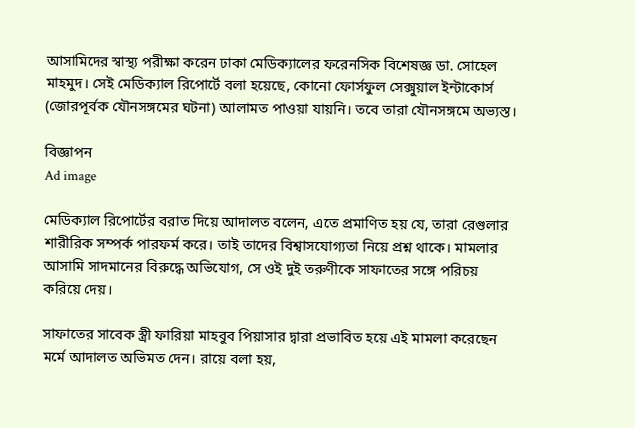আসামিদের স্বাস্থ্য পরীক্ষা করেন ঢাকা মেডিক্যালের ফরেনসিক বিশেষজ্ঞ ডা. সোহেল মাহমুদ। সেই মেডিক্যাল রিপোর্টে বলা হয়েছে, কোনো ফোর্সফুল সেক্সুয়াল ইন্টাকোর্স (জোরপূর্বক যৌনসঙ্গমের ঘটনা) আলামত পাওয়া যায়নি। তবে তারা যৌনসঙ্গমে অভ্যস্ত।

বিজ্ঞাপন
Ad image

মেডিক্যাল রিপোর্টের বরাত দিয়ে আদালত বলেন, এতে প্রমাণিত হয় যে, তারা রেগুলার শারীরিক সম্পর্ক পারফর্ম করে। তাই তাদের বিশ্বাসযোগ্যতা নিয়ে প্রশ্ন থাকে। মামলার আসামি সাদমানের বিরুদ্ধে অভিযোগ, সে ওই দুই তরুণীকে সাফাতের সঙ্গে পরিচয় করিয়ে দেয়।

সাফাতের সাবেক স্ত্রী ফারিয়া মাহবুব পিয়াসার দ্বারা প্রভাবিত হয়ে এই মামলা করেছেন মর্মে আদালত অভিমত দেন। রায়ে বলা হয়,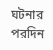ঘটনার পরদিন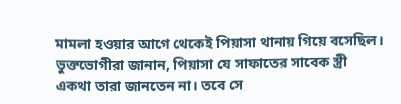মামলা হওয়ার আগে থেকেই পিয়াসা থানায় গিয়ে বসেছিল। ভুক্তভোগীরা জানান, পিয়াসা যে সাফাতের সাবেক স্ত্রী একথা তারা জানতেন না। তবে সে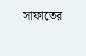সাফাতের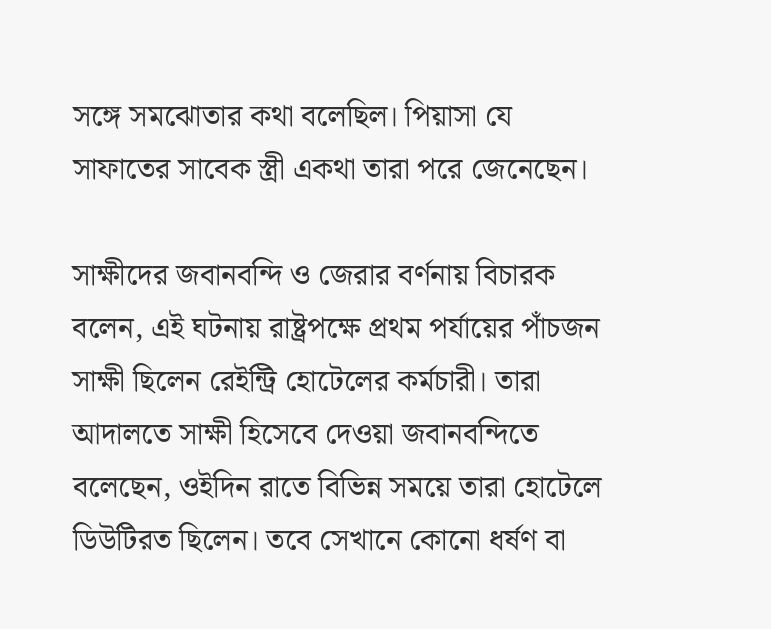সঙ্গে সমঝোতার কথা বলেছিল। পিয়াসা যে সাফাতের সাবেক স্ত্রী একথা তারা পরে জেনেছেন।

সাক্ষীদের জবানবন্দি ও জেরার বর্ণনায় বিচারক বলেন, এই ঘটনায় রাষ্ট্রপক্ষে প্রথম পর্যায়ের পাঁচজন সাক্ষী ছিলেন রেইন্ট্রি হোটেলের কর্মচারী। তারা আদালতে সাক্ষী হিসেবে দেওয়া জবানবন্দিতে বলেছেন, ওইদিন রাতে বিভিন্ন সময়ে তারা হোটেলে ডিউটিরত ছিলেন। তবে সেখানে কোনো ধর্ষণ বা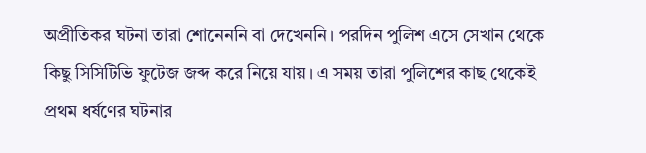অপ্রীতিকর ঘটনা তারা শোনেননি বা দেখেননি। পরদিন পুলিশ এসে সেখান থেকে কিছু সিসিটিভি ফুটেজ জব্দ করে নিয়ে যায়। এ সময় তারা পুলিশের কাছ থেকেই প্রথম ধর্ষণের ঘটনার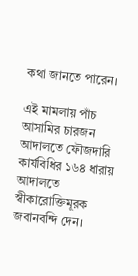কথা জানতে পারেন।

এই মামলায় পাঁচ আসামির চারজন আদালতে ফৌজদারি কার্যবিধির ১৬৪ ধারায় আদালতে স্বীকারোক্তিমূরক জবানবন্দি দেন।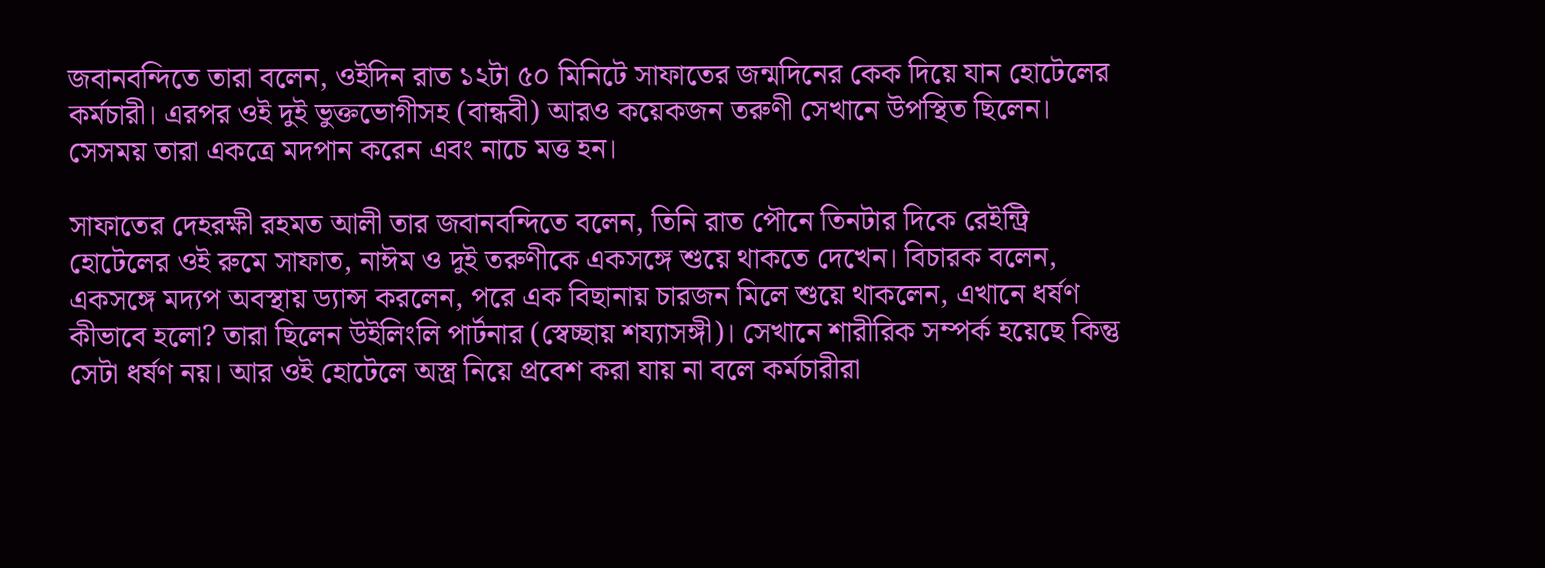জবানবন্দিতে তারা বলেন, ওইদিন রাত ১২টা ৫০ মিনিটে সাফাতের জন্মদিনের কেক দিয়ে যান হোটেলের কর্মচারী। এরপর ওই দুই ভুক্তভোগীসহ (বান্ধবী) আরও কয়েকজন তরুণী সেখানে উপস্থিত ছিলেন। সেসময় তারা একত্রে মদপান করেন এবং নাচে মত্ত হন।

সাফাতের দেহরক্ষী রহমত আলী তার জবানবন্দিতে বলেন, তিনি রাত পৌনে তিনটার দিকে রেইন্ট্রি হোটেলের ওই রুমে সাফাত, নাঈম ও দুই তরুণীকে একসঙ্গে শুয়ে থাকতে দেখেন। বিচারক বলেন, একসঙ্গে মদ্যপ অবস্থায় ড্যান্স করলেন, পরে এক বিছানায় চারজন মিলে শুয়ে থাকলেন, এখানে ধর্ষণ কীভাবে হলো? তারা ছিলেন উইলিংলি পার্টনার (স্বেচ্ছায় শয্যাসঙ্গী)। সেখানে শারীরিক সম্পর্ক হয়েছে কিন্তু সেটা ধর্ষণ নয়। আর ওই হোটেলে অস্ত্র নিয়ে প্রবেশ করা যায় না বলে কর্মচারীরা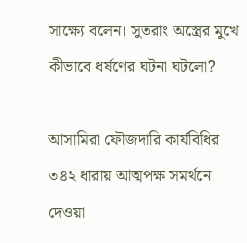সাক্ষ্যে বলেন। সুতরাং অস্ত্রের মুখে কীভাবে ধর্ষণের ঘটনা ঘটলো?

আসামিরা ফৌজদারি কার্যবিধির ৩৪২ ধারায় আত্মপক্ষ সমর্থনে দেওয়া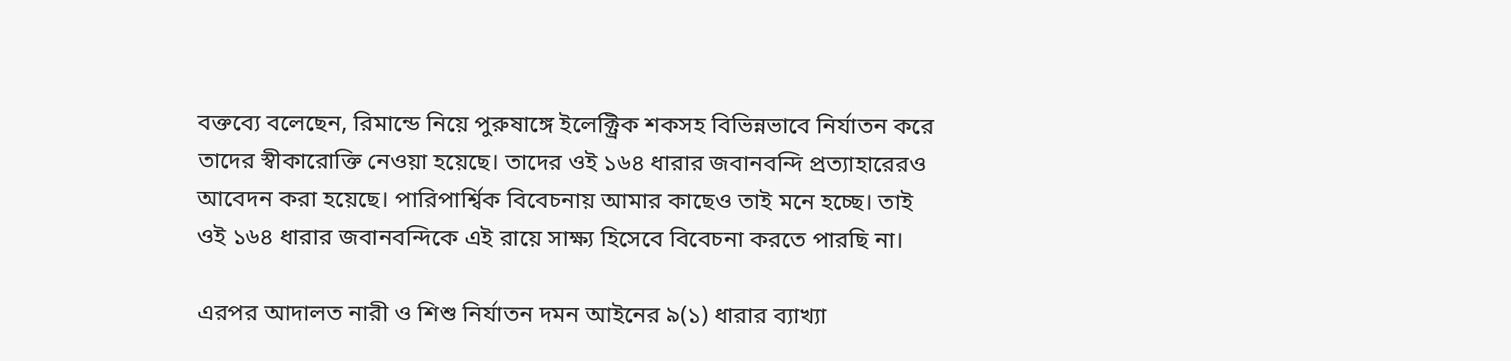বক্তব্যে বলেছেন, রিমান্ডে নিয়ে পুরুষাঙ্গে ইলেক্ট্রিক শকসহ বিভিন্নভাবে নির্যাতন করে তাদের স্বীকারোক্তি নেওয়া হয়েছে। তাদের ওই ১৬৪ ধারার জবানবন্দি প্রত্যাহারেরও আবেদন করা হয়েছে। পারিপার্শ্বিক বিবেচনায় আমার কাছেও তাই মনে হচ্ছে। তাই ওই ১৬৪ ধারার জবানবন্দিকে এই রায়ে সাক্ষ্য হিসেবে বিবেচনা করতে পারছি না।

এরপর আদালত নারী ও শিশু নির্যাতন দমন আইনের ৯(১) ধারার ব্যাখ্যা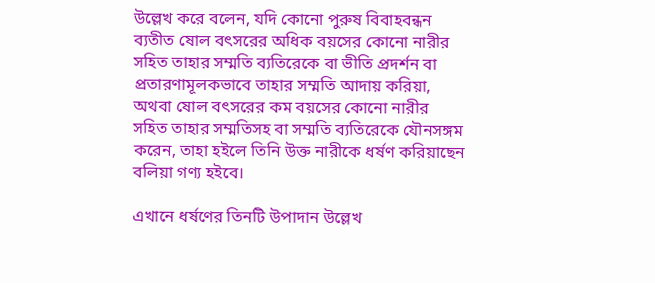উল্লেখ করে বলেন, যদি কোনো পুরুষ বিবাহবন্ধন ব্যতীত ষোল বৎসরের অধিক বয়সের কোনো নারীর সহিত তাহার সম্মতি ব্যতিরেকে বা ভীতি প্রদর্শন বা প্রতারণামূলকভাবে তাহার সম্মতি আদায় করিয়া, অথবা ষোল বৎসরের কম বয়সের কোনো নারীর সহিত তাহার সম্মতিসহ বা সম্মতি ব্যতিরেকে যৌনসঙ্গম করেন, তাহা হইলে তিনি উক্ত নারীকে ধর্ষণ করিয়াছেন বলিয়া গণ্য হইবে।

এখানে ধর্ষণের তিনটি উপাদান উল্লেখ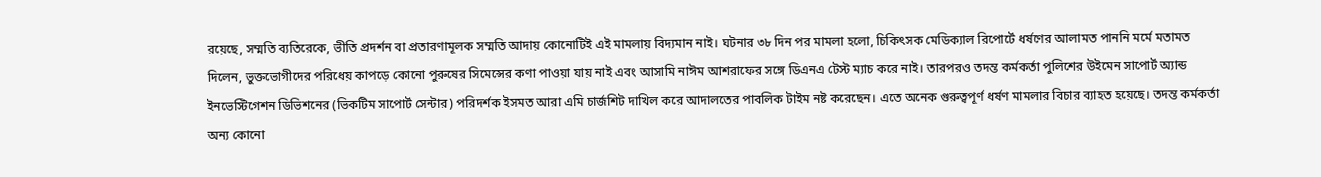রয়েছে, সম্মতি ব্যতিরেকে, ভীতি প্রদর্শন বা প্রতারণামূলক সম্মতি আদায় কোনোটিই এই মামলায় বিদ্যমান নাই। ঘটনার ৩৮ দিন পর মামলা হলো, চিকিৎসক মেডিক্যাল রিপোর্টে ধর্ষণের আলামত পাননি মর্মে মতামত দিলেন, ভুক্তভোগীদের পরিধেয় কাপড়ে কোনো পুরুষের সিমেন্সের কণা পাওয়া যায় নাই এবং আসামি নাঈম আশরাফের সঙ্গে ডিএনএ টেস্ট ম্যাচ করে নাই। তারপরও তদন্ত কর্মকর্তা পুলিশের উইমেন সাপোর্ট অ্যান্ড ইনভেস্টিগেশন ডিভিশনের (ভিকটিম সাপোর্ট সেন্টার) পরিদর্শক ইসমত আরা এমি চার্জশিট দাখিল করে আদালতের পাবলিক টাইম নষ্ট করেছেন। এতে অনেক গুরুত্বপূর্ণ ধর্ষণ মামলার বিচার ব্যাহত হয়েছে। তদন্ত কর্মকর্তা অন্য কোনো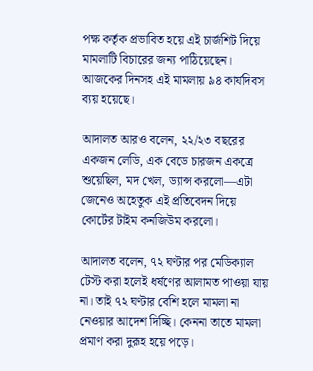পক্ষ কর্তৃক প্রভাবিত হয়ে এই চার্জশিট দিয়ে মামলাটি বিচারের জন্য পাঠিয়েছেন। আজকের দিনসহ এই মামলায় ৯৪ কার্যদিবস ব্যয় হয়েছে।

আদালত আরও বলেন, ২২/২৩ বছরের একজন লেডি, এক বেডে চারজন একত্রে শুয়েছিল, মদ খেল, ড্যান্স করলো—এটা জেনেও অহেতুক এই প্রতিবেদন দিয়ে কোর্টের টাইম কনজিউম করলো।

আদালত বলেন, ৭২ ঘণ্টার পর মেডিক্যাল টেস্ট করা হলেই ধর্ষণের আলামত পাওয়া যায় না। তাই ৭২ ঘণ্টার বেশি হলে মামলা না নেওয়ার আদেশ দিচ্ছি। কেননা তাতে মামলা প্রমাণ করা দুরূহ হয়ে পড়ে।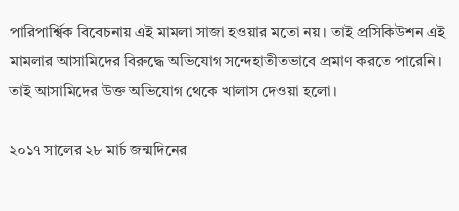পারিপার্শ্বিক বিবেচনায় এই মামলা সাজা হওয়ার মতো নয়। তাই প্রসিকিউশন এই মামলার আসামিদের বিরুদ্ধে অভিযোগ সন্দেহাতীতভাবে প্রমাণ করতে পারেনি। তাই আসামিদের উক্ত অভিযোগ থেকে খালাস দেওয়া হলো।

২০১৭ সালের ২৮ মার্চ জন্মদিনের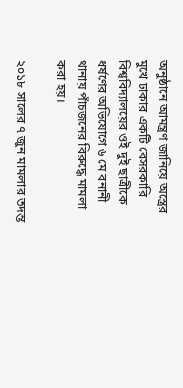অনুষ্ঠানে আমন্ত্রণ জানিয়ে অস্ত্রের মুখে ঢাকার একটি বেসরকারি বিশ্ববিদ্যালয়ের ওই দুই ছাত্রীকে ধর্ষণের অভিযোগে ৬ মে বনানী থানায় পাঁচজনের বিরুদ্ধে মামলা করা হয়।

২০১৮ সালের ৭ জুন মামলার তদন্ত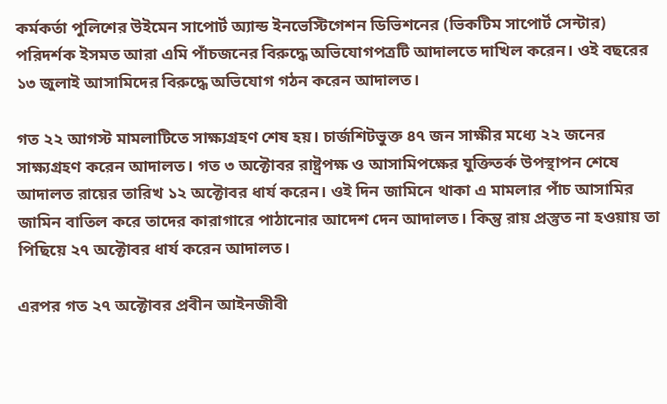কর্মকর্তা পুলিশের উইমেন সাপোর্ট অ্যান্ড ইনভেস্টিগেশন ডিভিশনের (ভিকটিম সাপোর্ট সেন্টার) পরিদর্শক ইসমত আরা এমি পাঁচজনের বিরুদ্ধে অভিযোগপত্রটি আদালতে দাখিল করেন। ওই বছরের ১৩ জুলাই আসামিদের বিরুদ্ধে অভিযোগ গঠন করেন আদালত।

গত ২২ আগস্ট মামলাটিতে সাক্ষ্যগ্রহণ শেষ হয়। চার্জশিটভুক্ত ৪৭ জন সাক্ষীর মধ্যে ২২ জনের সাক্ষ্যগ্রহণ করেন আদালত। গত ৩ অক্টোবর রাষ্ট্রপক্ষ ও আসামিপক্ষের যুক্তিতর্ক উপস্থাপন শেষে আদালত রায়ের তারিখ ১২ অক্টোবর ধার্য করেন। ওই দিন জামিনে থাকা এ মামলার পাঁচ আসামির জামিন বাতিল করে তাদের কারাগারে পাঠানোর আদেশ দেন আদালত। কিন্তু রায় প্রস্তুত না হওয়ায় তা পিছিয়ে ২৭ অক্টোবর ধার্য করেন আদালত।

এরপর গত ২৭ অক্টোবর প্রবীন আইনজীবী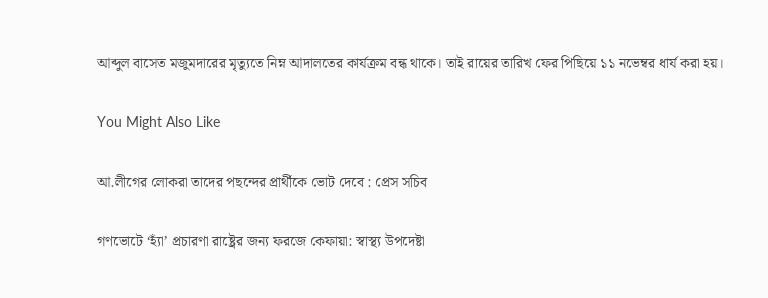আব্দুল বাসেত মজুমদারের মৃত্যুতে নিম্ন আদালতের কার্যক্রম বন্ধ থাকে। তাই রায়ের তারিখ ফের পিছিয়ে ১১ নভেম্বর ধার্য করা হয়।

You Might Also Like

আ.লীগের লোকরা তাদের পছন্দের প্রার্থীকে ভোট দেবে : প্রেস সচিব

গণভোটে ‘হ্যাঁ’ প্রচারণা রাষ্ট্রের জন্য ফরজে কেফায়া: স্বাস্থ্য উপদেষ্টা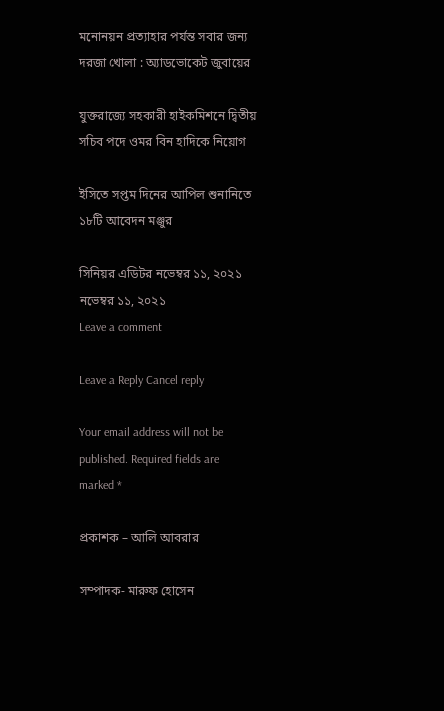মনোনয়ন প্রত্যাহার পর্যন্ত সবার জন্য দরজা খোলা : অ্যাডভোকেট জুবায়ের

যুক্তরাজ্যে সহকারী হাইকমিশনে দ্বিতীয় সচিব পদে ওমর বিন হাদিকে নিয়োগ

ইসিতে সপ্তম দিনের আপিল শুনানিতে ১৮টি আবেদন মঞ্জুর

সিনিয়র এডিটর নভেম্বর ১১, ২০২১ নভেম্বর ১১, ২০২১
Leave a comment

Leave a Reply Cancel reply

Your email address will not be published. Required fields are marked *

প্রকাশক – আলি আবরার

সম্পাদক- মারুফ হোসেন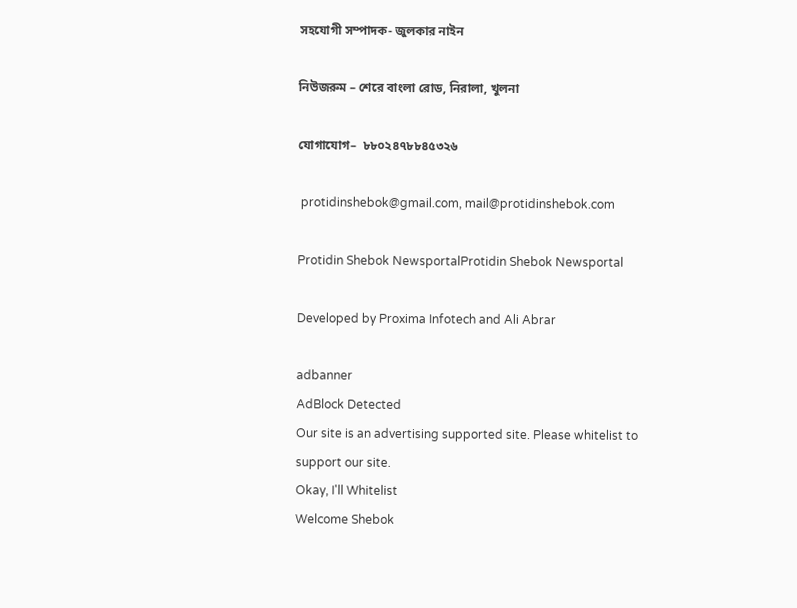সহযোগী সম্পাদক- জুলকার নাইন

নিউজরুম – শেরে বাংলা রোড, নিরালা, খুলনা

যোগাযোগ–  ৮৮০২৪৭৮৮৪৫৩২৬

 protidinshebok@gmail.com, mail@protidinshebok.com

Protidin Shebok NewsportalProtidin Shebok Newsportal

Developed by Proxima Infotech and Ali Abrar

adbanner
AdBlock Detected
Our site is an advertising supported site. Please whitelist to support our site.
Okay, I'll Whitelist
Welcome Shebok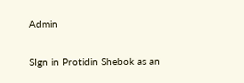Admin

SIgn in Protidin Shebok as an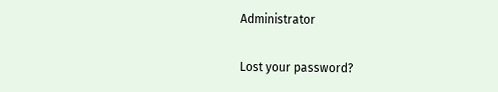Administrator

Lost your password?